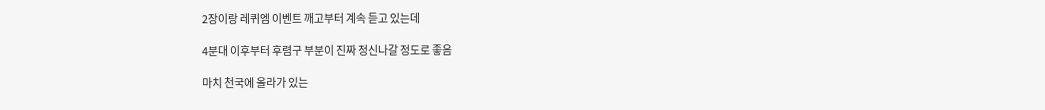2장이랑 레퀴엠 이벤트 깨고부터 계속 듣고 있는데

4분대 이후부터 후렴구 부분이 진짜 정신나갈 정도로 좋음

마치 천국에 올라가 있는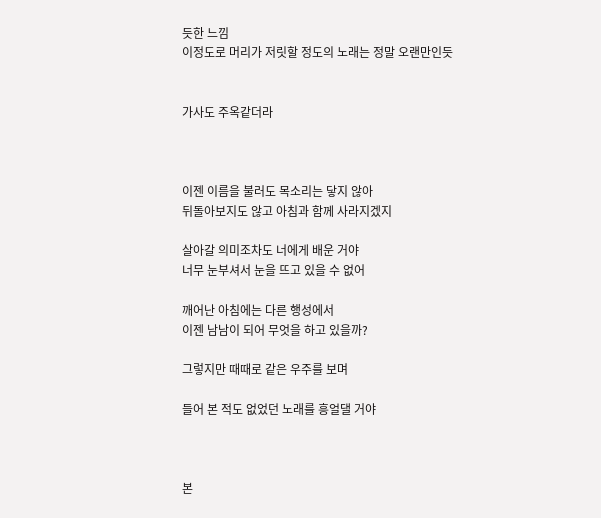듯한 느낌
이정도로 머리가 저릿할 정도의 노래는 정말 오랜만인듯


가사도 주옥같더라



이젠 이름을 불러도 목소리는 닿지 않아
뒤돌아보지도 않고 아침과 함께 사라지겠지

살아갈 의미조차도 너에게 배운 거야
너무 눈부셔서 눈을 뜨고 있을 수 없어

깨어난 아침에는 다른 행성에서
이젠 남남이 되어 무엇을 하고 있을까?

그렇지만 때때로 같은 우주를 보며

들어 본 적도 없었던 노래를 흥얼댈 거야



본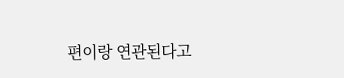편이랑 연관된다고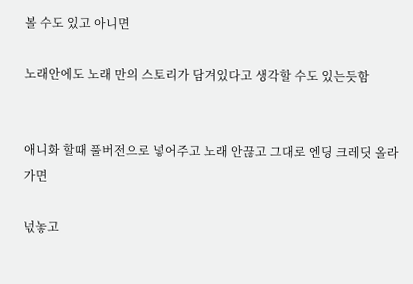볼 수도 있고 아니면

노래안에도 노래 만의 스토리가 담겨있다고 생각할 수도 있는듯함


애니화 할때 풀버전으로 넣어주고 노래 안끊고 그대로 엔딩 크레딧 올라가면

넋놓고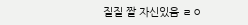질질 짤 자신있음 ㄹㅇ